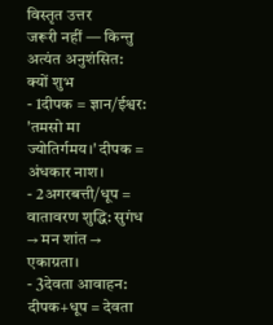विस्तृत उत्तर
जरूरी नहीं — किन्तु अत्यंत अनुशंसित:
क्यों शुभ
- 1दीपक = ज्ञान/ईश्वर: 'तमसो मा ज्योतिर्गमय।' दीपक = अंधकार नाश।
- 2अगरबत्ती/धूप = वातावरण शुद्धि: सुगंध → मन शांत → एकाग्रता।
- 3देवता आवाहन: दीपक+धूप = देवता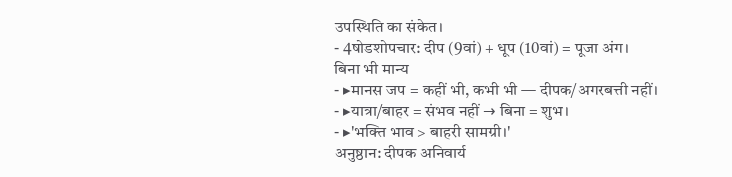उपस्थिति का संकेत।
- 4षोडशोपचार: दीप (9वां) + धूप (10वां) = पूजा अंग।
बिना भी मान्य
- ▸मानस जप = कहीं भी, कभी भी — दीपक/अगरबत्ती नहीं।
- ▸यात्रा/बाहर = संभव नहीं → बिना = शुभ।
- ▸'भक्ति भाव > बाहरी सामग्री।'
अनुष्ठान: दीपक अनिवार्य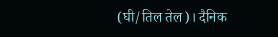(घी/तिल तेल)। दैनिक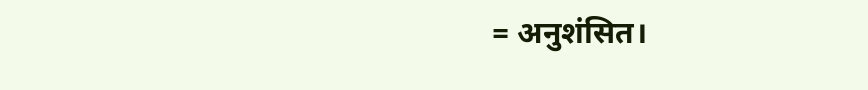= अनुशंसित।